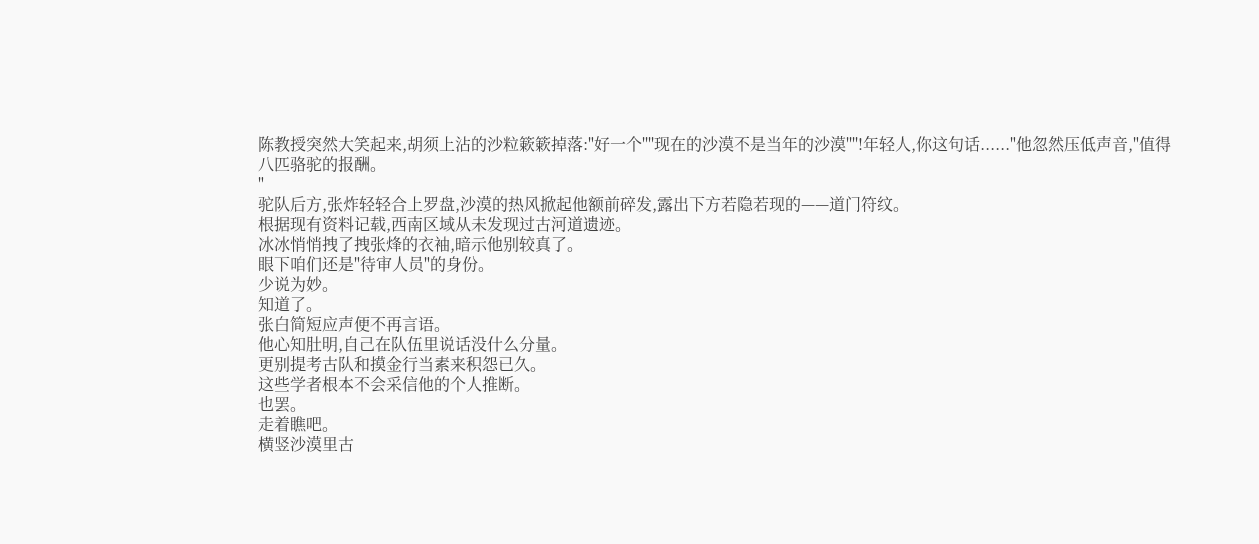陈教授突然大笑起来,胡须上沾的沙粒簌簌掉落:"好一个''''现在的沙漠不是当年的沙漠''''!年轻人,你这句话......"他忽然压低声音,"值得八匹骆驼的报酬。
"
驼队后方,张炸轻轻合上罗盘,沙漠的热风掀起他额前碎发,露出下方若隐若现的——道门符纹。
根据现有资料记载,西南区域从未发现过古河道遗迹。
冰冰悄悄拽了拽张烽的衣袖,暗示他别较真了。
眼下咱们还是"待审人员"的身份。
少说为妙。
知道了。
张白简短应声便不再言语。
他心知肚明,自己在队伍里说话没什么分量。
更别提考古队和摸金行当素来积怨已久。
这些学者根本不会采信他的个人推断。
也罢。
走着瞧吧。
横竖沙漠里古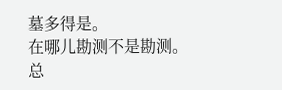墓多得是。
在哪儿勘测不是勘测。
总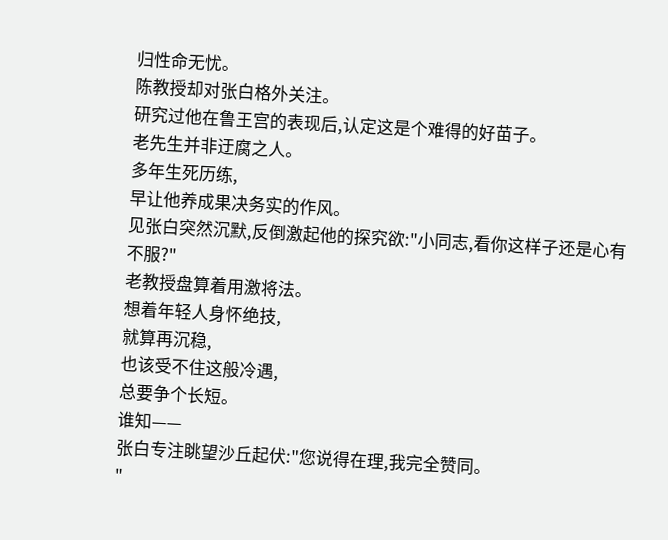归性命无忧。
陈教授却对张白格外关注。
研究过他在鲁王宫的表现后,认定这是个难得的好苗子。
老先生并非迂腐之人。
多年生死历练,
早让他养成果决务实的作风。
见张白突然沉默,反倒激起他的探究欲:"小同志,看你这样子还是心有不服?"
老教授盘算着用激将法。
想着年轻人身怀绝技,
就算再沉稳,
也该受不住这般冷遇,
总要争个长短。
谁知——
张白专注眺望沙丘起伏:"您说得在理,我完全赞同。
"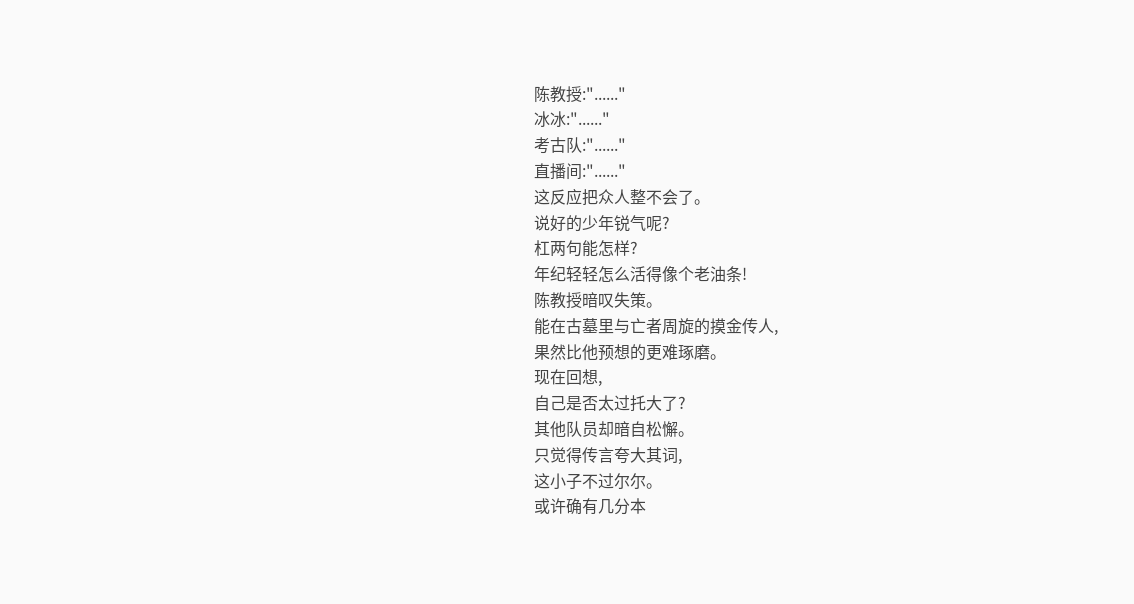陈教授:"......"
冰冰:"......"
考古队:"......"
直播间:"......"
这反应把众人整不会了。
说好的少年锐气呢?
杠两句能怎样?
年纪轻轻怎么活得像个老油条!
陈教授暗叹失策。
能在古墓里与亡者周旋的摸金传人,
果然比他预想的更难琢磨。
现在回想,
自己是否太过托大了?
其他队员却暗自松懈。
只觉得传言夸大其词,
这小子不过尔尔。
或许确有几分本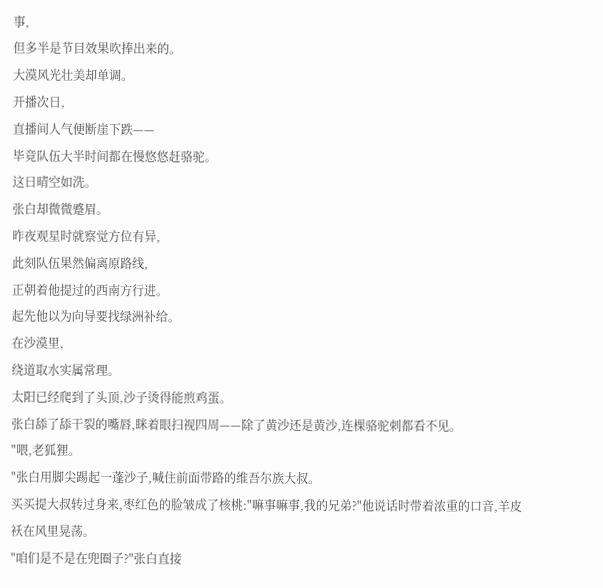事,
但多半是节目效果吹捧出来的。
大漠风光壮美却单调。
开播次日,
直播间人气便断崖下跌——
毕竟队伍大半时间都在慢悠悠赶骆驼。
这日晴空如洗。
张白却微微蹙眉。
昨夜观星时就察觉方位有异,
此刻队伍果然偏离原路线,
正朝着他提过的西南方行进。
起先他以为向导要找绿洲补给。
在沙漠里,
绕道取水实属常理。
太阳已经爬到了头顶,沙子烫得能煎鸡蛋。
张白舔了舔干裂的嘴唇,眯着眼扫视四周——除了黄沙还是黄沙,连棵骆驼刺都看不见。
"喂,老狐狸。
"张白用脚尖踢起一蓬沙子,喊住前面带路的维吾尔族大叔。
买买提大叔转过身来,枣红色的脸皱成了核桃:"嘛事嘛事,我的兄弟?"他说话时带着浓重的口音,羊皮袄在风里晃荡。
"咱们是不是在兜圈子?"张白直接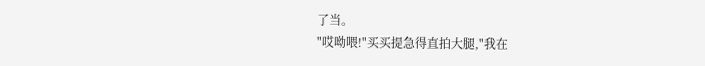了当。
"哎呦喂!"买买提急得直拍大腿,"我在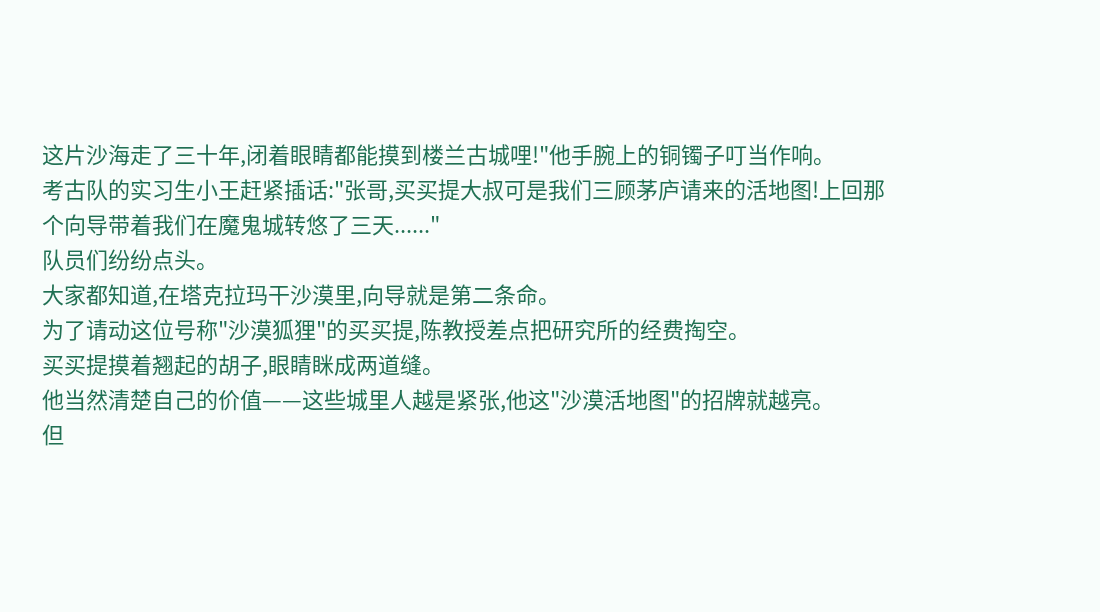这片沙海走了三十年,闭着眼睛都能摸到楼兰古城哩!"他手腕上的铜镯子叮当作响。
考古队的实习生小王赶紧插话:"张哥,买买提大叔可是我们三顾茅庐请来的活地图!上回那个向导带着我们在魔鬼城转悠了三天......"
队员们纷纷点头。
大家都知道,在塔克拉玛干沙漠里,向导就是第二条命。
为了请动这位号称"沙漠狐狸"的买买提,陈教授差点把研究所的经费掏空。
买买提摸着翘起的胡子,眼睛眯成两道缝。
他当然清楚自己的价值——这些城里人越是紧张,他这"沙漠活地图"的招牌就越亮。
但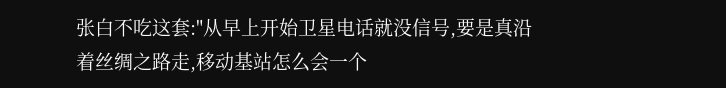张白不吃这套:"从早上开始卫星电话就没信号,要是真沿着丝绸之路走,移动基站怎么会一个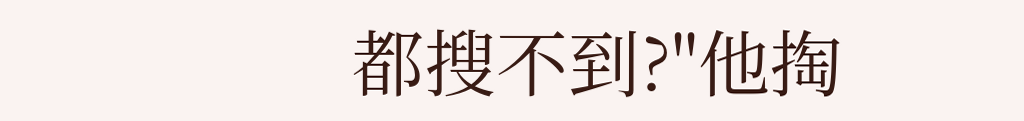都搜不到?"他掏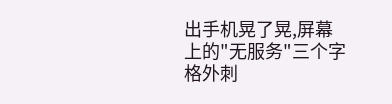出手机晃了晃,屏幕上的"无服务"三个字格外刺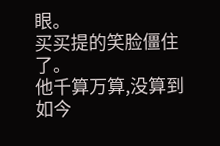眼。
买买提的笑脸僵住了。
他千算万算,没算到如今